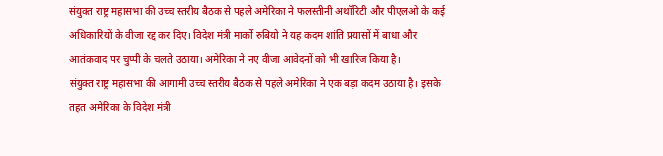संयुक्त राष्ट्र महासभा की उच्च स्तरीय बैठक से पहले अमेरिका ने फलस्तीनी अथॉरिटी और पीएलओ के कई अधिकारियों के वीजा रद्द कर दिए। विदेश मंत्री मार्को रुबियो ने यह कदम शांति प्रयासों में बाधा और आतंकवाद पर चुप्पी के चलते उठाया। अमेरिका ने नए वीजा आवेदनों को भी खारिज किया है।
संयुक्त राष्ट्र महासभा की आगामी उच्च स्तरीय बैठक से पहले अमेरिका ने एक बड़ा कदम उठाया है। इसके तहत अमेरिका के विदेश मंत्री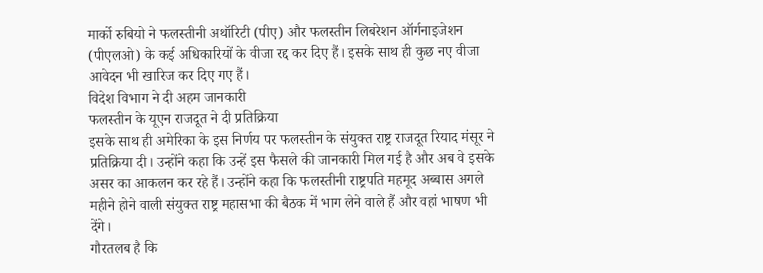मार्को रुबियो ने फलस्तीनी अथॉरिटी (पीए) और फलस्तीन लिबरेशन ऑर्गनाइजेशन (पीएलओ) के कई अधिकारियों के वीजा रद्द कर दिए हैं। इसके साथ ही कुछ नए वीजा आवेदन भी खारिज कर दिए गए हैं।
विदेश विभाग ने दी अहम जानकारी
फलस्तीन के यूएन राजदूत ने दी प्रतिक्रिया
इसके साथ ही अमेरिका के इस निर्णय पर फलस्तीन के संयुक्त राष्ट्र राजदूत रियाद मंसूर ने प्रतिक्रिया दी। उन्होंने कहा कि उन्हें इस फैसले की जानकारी मिल गई है और अब वे इसके असर का आकलन कर रहे हैं। उन्होंने कहा कि फलस्तीनी राष्ट्रपति महमूद अब्बास अगले महीने होने वाली संयुक्त राष्ट्र महासभा की बैठक में भाग लेने वाले हैं और वहां भाषण भी देंगे।
गौरतलब है कि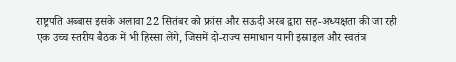राष्ट्रपति अब्बास इसके अलावा 22 सितंबर को फ्रांस और सऊदी अरब द्वारा सह-अध्यक्षता की जा रही एक उच्च स्तरीय बैठक में भी हिस्सा लेंगे, जिसमें दो-राज्य समाधान यानी इस्राइल और स्वतंत्र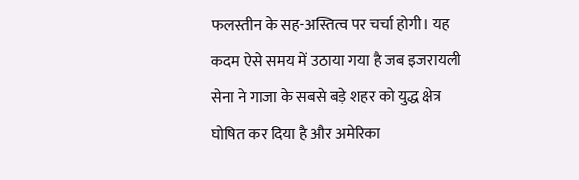फलस्तीन के सह-अस्तित्व पर चर्चा होगी। यह कदम ऐसे समय में उठाया गया है जब इजरायली सेना ने गाजा के सबसे बड़े शहर को युद्ध क्षेत्र घोषित कर दिया है और अमेरिका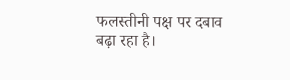फलस्तीनी पक्ष पर दबाव बढ़ा रहा है।